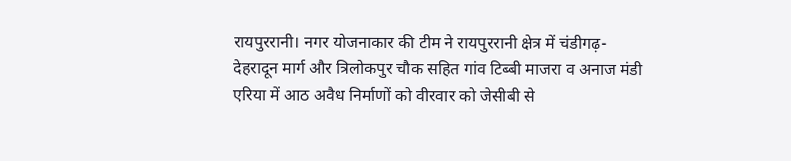रायपुररानी। नगर योजनाकार की टीम ने रायपुररानी क्षेत्र में चंडीगढ़-देहरादून मार्ग और त्रिलोकपुर चौक सहित गांव टिब्बी माजरा व अनाज मंडी एरिया में आठ अवैध निर्माणों को वीरवार को जेसीबी से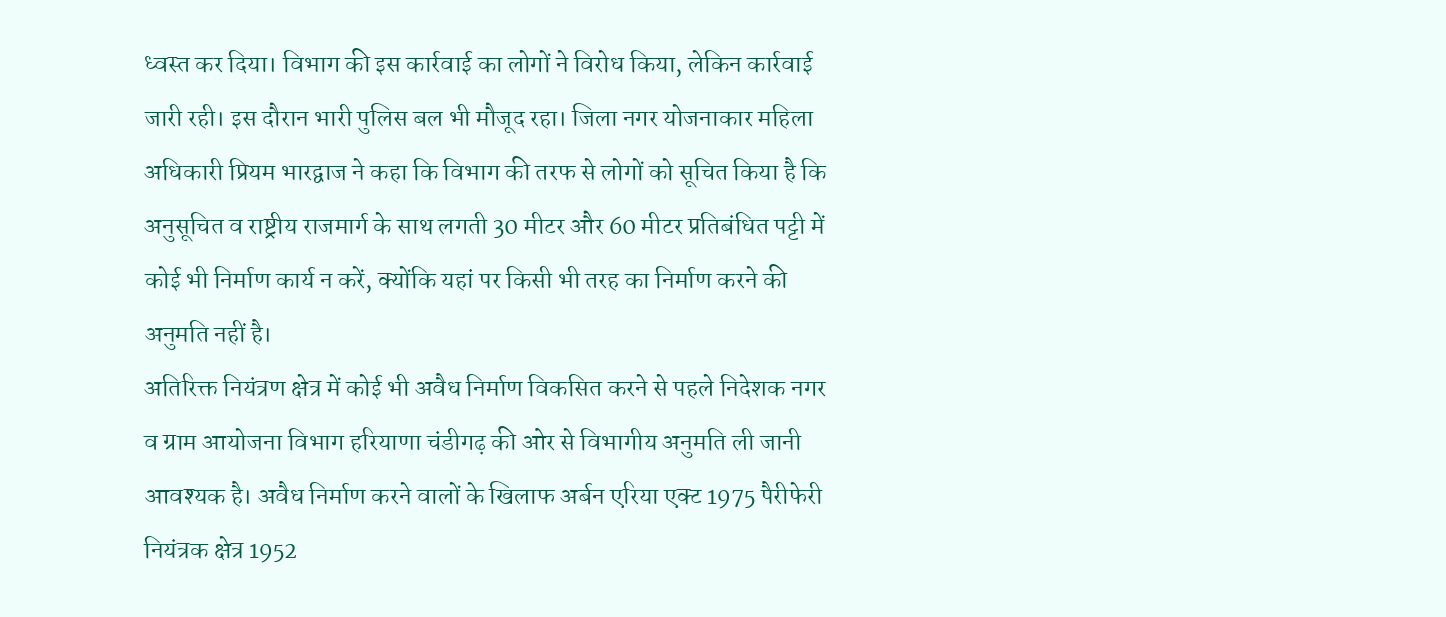ध्वस्त कर दिया। विभाग की इस कार्रवाई का लोगों ने विरोध किया, लेकिन कार्रवाई जारी रही। इस दौरान भारी पुलिस बल भी मौजूद रहा। जिला नगर योजनाकार महिला अधिकारी प्रियम भारद्वाज ने कहा कि विभाग की तरफ से लोगों को सूचित किया है कि अनुसूचित व राष्ट्रीय राजमार्ग के साथ लगती 30 मीटर और 60 मीटर प्रतिबंधित पट्टी में कोई भी निर्माण कार्य न करें, क्योंकि यहां पर किसी भी तरह का निर्माण करने की अनुमति नहीं है।
अतिरिक्त नियंत्रण क्षेत्र में कोई भी अवैध निर्माण विकसित करने से पहले निदेशक नगर व ग्राम आयोजना विभाग हरियाणा चंडीगढ़ की ओर से विभागीय अनुमति ली जानी आवश्यक है। अवैध निर्माण करने वालों के खिलाफ अर्बन एरिया एक्ट 1975 पैरीफेरी नियंत्रक क्षेत्र 1952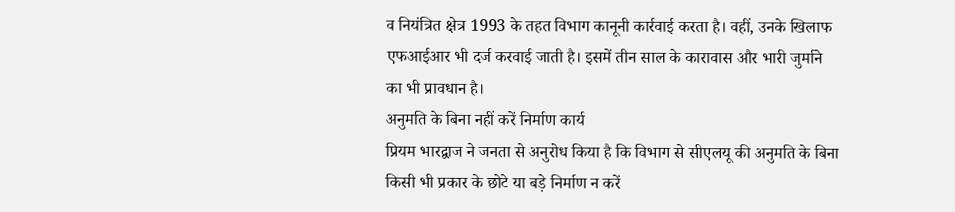व नियंत्रित क्षेत्र 1993 के तहत विभाग कानूनी कार्रवाई करता है। वहीं, उनके खिलाफ एफआईआर भी दर्ज करवाई जाती है। इसमें तीन साल के कारावास और भारी जुर्माने का भी प्रावधान है।
अनुमति के बिना नहीं करें निर्माण कार्य
प्रियम भारद्वाज ने जनता से अनुरोध किया है कि विभाग से सीएलयू की अनुमति के बिना किसी भी प्रकार के छोटे या बड़े निर्माण न करें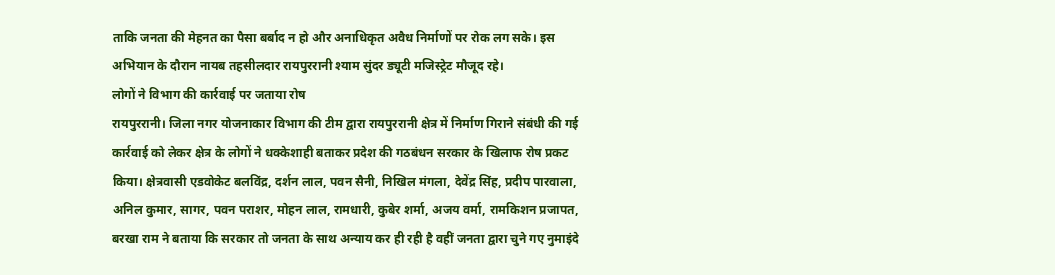ताकि जनता की मेहनत का पैसा बर्बाद न हो और अनाधिकृत अवैध निर्माणों पर रोक लग सके। इस अभियान के दौरान नायब तहसीलदार रायपुररानी श्याम सुंदर ड्यूटी मजिस्ट्रेट मौजूद रहे।
लोगों ने विभाग की कार्रवाई पर जताया रोष
रायपुररानी। जिला नगर योजनाकार विभाग की टीम द्वारा रायपुररानी क्षेत्र में निर्माण गिराने संबंधी की गई कार्रवाई को लेकर क्षेत्र के लोगों ने धक्केशाही बताकर प्रदेश की गठबंधन सरकार के खिलाफ रोष प्रकट किया। क्षेत्रवासी एडवोकेट बलविंद्र, दर्शन लाल, पवन सैनी, निखिल मंगला, देवेंद्र सिंह, प्रदीप पारवाला, अनिल कुमार, सागर, पवन पराशर, मोहन लाल, रामधारी, कुबेर शर्मा, अजय वर्मा, रामकिशन प्रजापत, बरखा राम ने बताया कि सरकार तो जनता के साथ अन्याय कर ही रही है वहीं जनता द्वारा चुने गए नुमाइंदे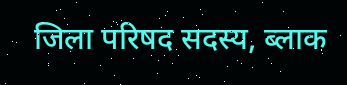जिला परिषद सदस्य, ब्लाक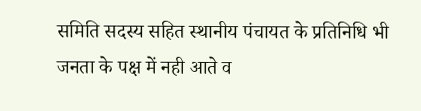समिति सदस्य सहित स्थानीय पंचायत के प्रतिनिधि भी जनता के पक्ष में नही आते व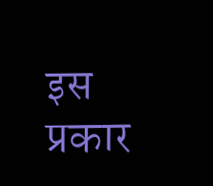इस प्रकार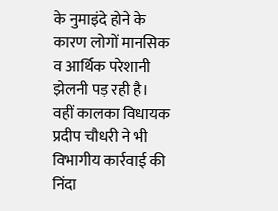के नुमाइंदे होने के कारण लोगों मानसिक व आर्थिक परेशानी झेलनी पड़ रही है। वहीं कालका विधायक प्रदीप चौधरी ने भी विभागीय कार्रवाई की निंदा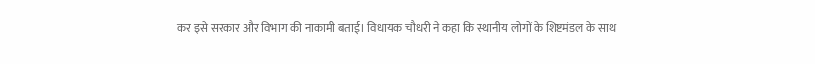कर इसे सरकार और विभाग की नाकामी बताई। विधायक चौधरी ने कहा कि स्थानीय लोगों के शिष्टमंडल के साथ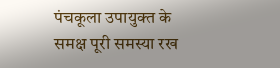पंचकूला उपायुक्त के समक्ष पूरी समस्या रख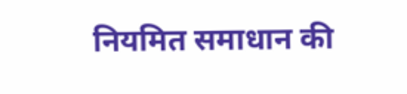नियमित समाधान की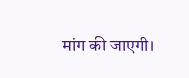मांग की जाएगी।